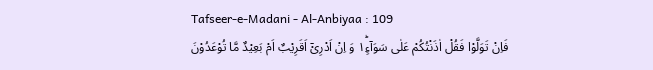Tafseer-e-Madani - Al-Anbiyaa : 109
فَاِنْ تَوَلَّوْا فَقُلْ اٰذَنْتُكُمْ عَلٰى سَوَآءٍ١ؕ وَ اِنْ اَدْرِیْۤ اَقَرِیْبٌ اَمْ بَعِیْدٌ مَّا تُوْعَدُوْنَ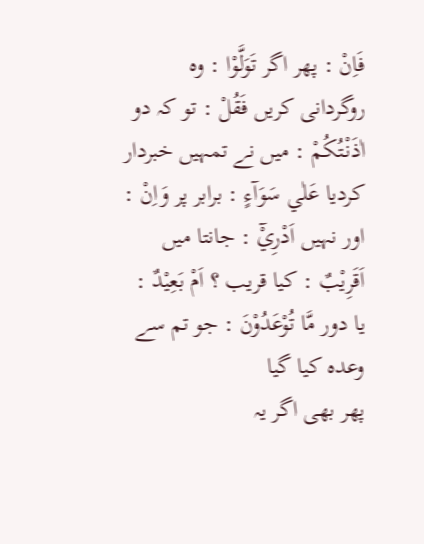فَاِنْ : پھر اگر تَوَلَّوْا : وہ روگردانی کریں فَقُلْ : تو کہ دو اٰذَنْتُكُمْ : میں نے تمہیں خبردار کردیا عَلٰي سَوَآءٍ : برابر پر وَاِنْ : اور نہیں اَدْرِيْٓ : جانتا میں اَقَرِيْبٌ : کیا قریب ؟ اَمْ بَعِيْدٌ : یا دور مَّا تُوْعَدُوْنَ : جو تم سے وعدہ کیا گیا
پھر بھی اگر یہ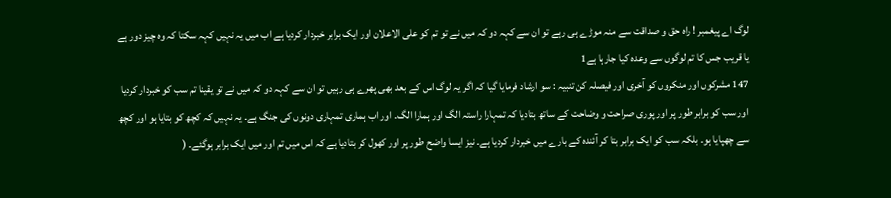لوگ اے پیغمبر ! راہ حق و صداقت سے منہ موڑے ہی رہے تو ان سے کہہ دو کہ میں نے تو تم کو علی الاعلان اور ایک برابر خبردار کردیا ہے اب میں یہ نہیں کہہ سکتا کہ وہ چیز دور ہے یا قریب جس کا تم لوگوں سے وعدہ کیا جارہا ہے1
147 مشرکوں اور منکروں کو آخری اور فیصلہ کن تنبیہ : سو ارشاد فرمایا گیا کہ اگر یہ لوگ اس کے بعد بھی پھرے ہی رہیں تو ان سے کہہ دو کہ میں نے تو یقینا تم سب کو خبردار کردیا اور سب کو برابر طور پر اور پوری صراحت و وضاحت کے ساتھ بتادیا کہ تمہارا راستہ الگ اور ہمارا الگ۔ اور اب ہماری تمہاری دونوں کی جنگ ہے۔ یہ نہیں کہ کچھ کو بتایا ہو اور کچھ سے چھپایا ہو۔ بلکہ سب کو ایک برابر بتا کر آئندہ کے بارے میں خبردار کردیا ہے۔ نیز ایسا واضح طور پر اور کھول کر بتادیا ہے کہ اس میں تم اور میں ایک برابر ہوگئے۔ (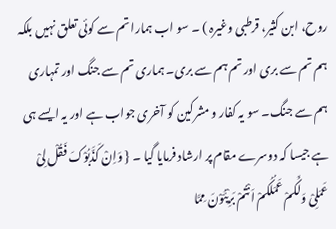روح، ابن کثیر، قرطبی وغیرہ ) ۔ سو اب ہمارا تم سے کوئی تعلق نہیں بلکہ ہم تم سے بری اور تم ہم سے بری۔ ہماری تم سے جنگ اور تمہاری ہم سے جنگ۔ سو یہ کفار و مشرکین کو آخری جواب ہے اور یہ ایسے ہی ہے جیسا کہ دوسرے مقام پر ارشاد فرمایا گیا ۔ { وَاِنْ کَذَّبُوْکَ فَقُلْ لِیْ عَمَلِیْ وَلَکُمْ عَمَلُکُمْ اَنْتُمْ بَرِیْئُوْنَ مِمَّا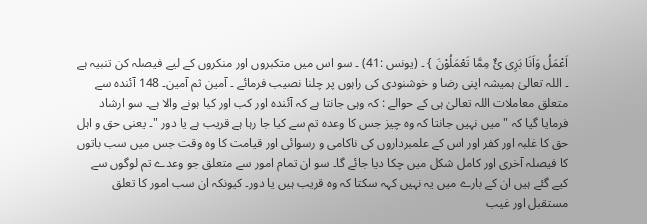اَعْمَلُ وَاَنَا بَرِی ئٌ مِمَّا تَعْمَلُوْنَ } ۔ (یونس :41) ۔ سو اس میں متکبروں اور منکروں کے لیے فیصلہ کن تنبیہ ہے ۔ اللہ تعالیٰ ہمیشہ اپنی رضا و خوشنودی کی راہوں پر چلنا نصیب فرمائے ۔ آمین ثم آمین۔ 148 آئندہ سے متعلق معاملات اللہ تعالیٰ ہی کے حوالے : کہ وہی جانتا ہے کہ آئندہ اور کب اور کیا ہونے والا ہے۔ سو ارشاد فرمایا گیا کہ " میں نہیں جانتا کہ وہ چیز جس کا وعدہ تم سے کیا جا رہا ہے قریب ہے یا دور "۔ یعنی حق و اہل حق کا غلبہ اور کفر اور اس کے علمبرداروں کی ناکامی و رسوائی اور قیامت کا وہ وقت جس میں سب باتوں کا فیصلہ آخری اور کامل شکل میں چکا دیا جائے گا۔ سو ان تمام امور سے متعلق جو وعدے تم لوگوں سے کیے گئے ہیں ان کے بارے میں یہ نہیں کہہ سکتا کہ وہ قریب ہیں یا دور۔ کیونکہ ان سب امور کا تعلق مستقبل اور غیب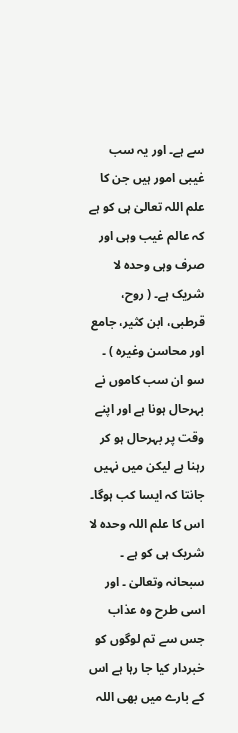سے ہے۔ اور یہ سب غیبی امور ہیں جن کا علم اللہ تعالیٰ ہی کو ہے کہ عالم غیب وہی اور صرف وہی وحدہ لا شریک ہے۔ ( روح، قرطبی، ابن کثیر، جامع اور محاسن وغیرہ ) ۔ سو ان سب کاموں نے بہرحال ہونا ہے اور اپنے وقت پر بہرحال ہو کر رہنا ہے لیکن میں نہیں جانتا کہ ایسا کب ہوگا۔ اس کا علم اللہ وحدہ لا شریک ہی کو ہے ۔ سبحانہ وتعالیٰ ۔ اور اسی طرح وہ عذاب جس سے تم لوگوں کو خبردار کیا جا رہا ہے اس کے بارے میں بھی اللہ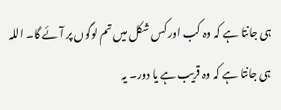ہی جانتا ہے کہ وہ کب اور کس شکل میں تم لوگوں پر آئے گا۔ اللہ ہی جانتا ہے کہ وہ قریب ہے یا دور۔ یہ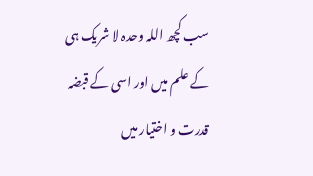سب کچھ اللہ وحدہ لا شریک ہی کے علم میں اور اسی کے قبضہ قدرت و اختیار میں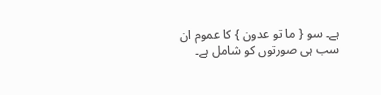ہے۔ سو { ما تو عدون } کا عموم ان سب ہی صورتوں کو شامل ہے۔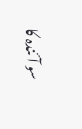سو آئندہ کا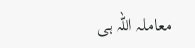معاملہ اللہ ہی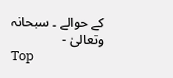کے حوالے ۔ سبحانہ وتعالیٰ -
Top